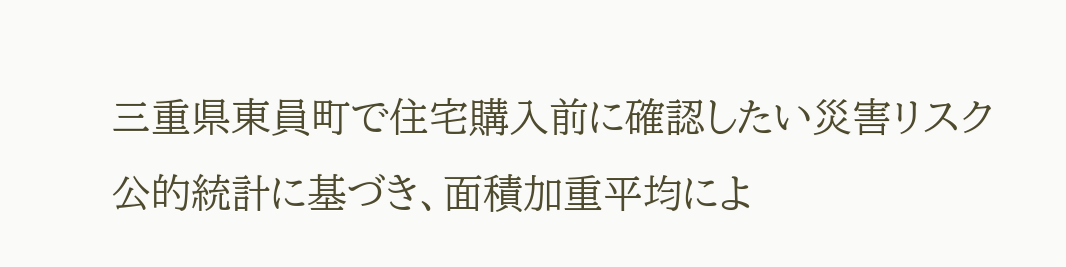三重県東員町で住宅購入前に確認したい災害リスク
公的統計に基づき、面積加重平均によ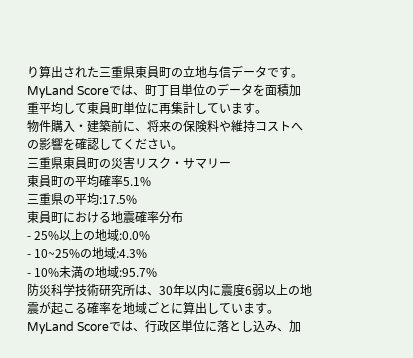り算出された三重県東員町の立地与信データです。
MyLand Scoreでは、町丁目単位のデータを面積加重平均して東員町単位に再集計しています。
物件購入・建築前に、将来の保険料や維持コストへの影響を確認してください。
三重県東員町の災害リスク・サマリー
東員町の平均確率5.1%
三重県の平均:17.5%
東員町における地震確率分布
- 25%以上の地域:0.0%
- 10~25%の地域:4.3%
- 10%未満の地域:95.7%
防災科学技術研究所は、30年以内に震度6弱以上の地震が起こる確率を地域ごとに算出しています。
MyLand Scoreでは、行政区単位に落とし込み、加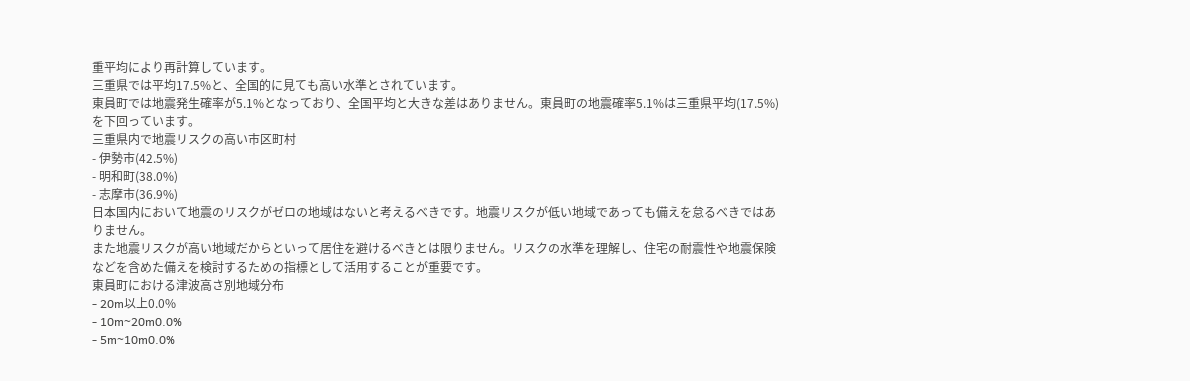重平均により再計算しています。
三重県では平均17.5%と、全国的に見ても高い水準とされています。
東員町では地震発生確率が5.1%となっており、全国平均と大きな差はありません。東員町の地震確率5.1%は三重県平均(17.5%)を下回っています。
三重県内で地震リスクの高い市区町村
- 伊勢市(42.5%)
- 明和町(38.0%)
- 志摩市(36.9%)
日本国内において地震のリスクがゼロの地域はないと考えるべきです。地震リスクが低い地域であっても備えを怠るべきではありません。
また地震リスクが高い地域だからといって居住を避けるべきとは限りません。リスクの水準を理解し、住宅の耐震性や地震保険などを含めた備えを検討するための指標として活用することが重要です。
東員町における津波高さ別地域分布
- 20m以上0.0%
- 10m~20m0.0%
- 5m~10m0.0%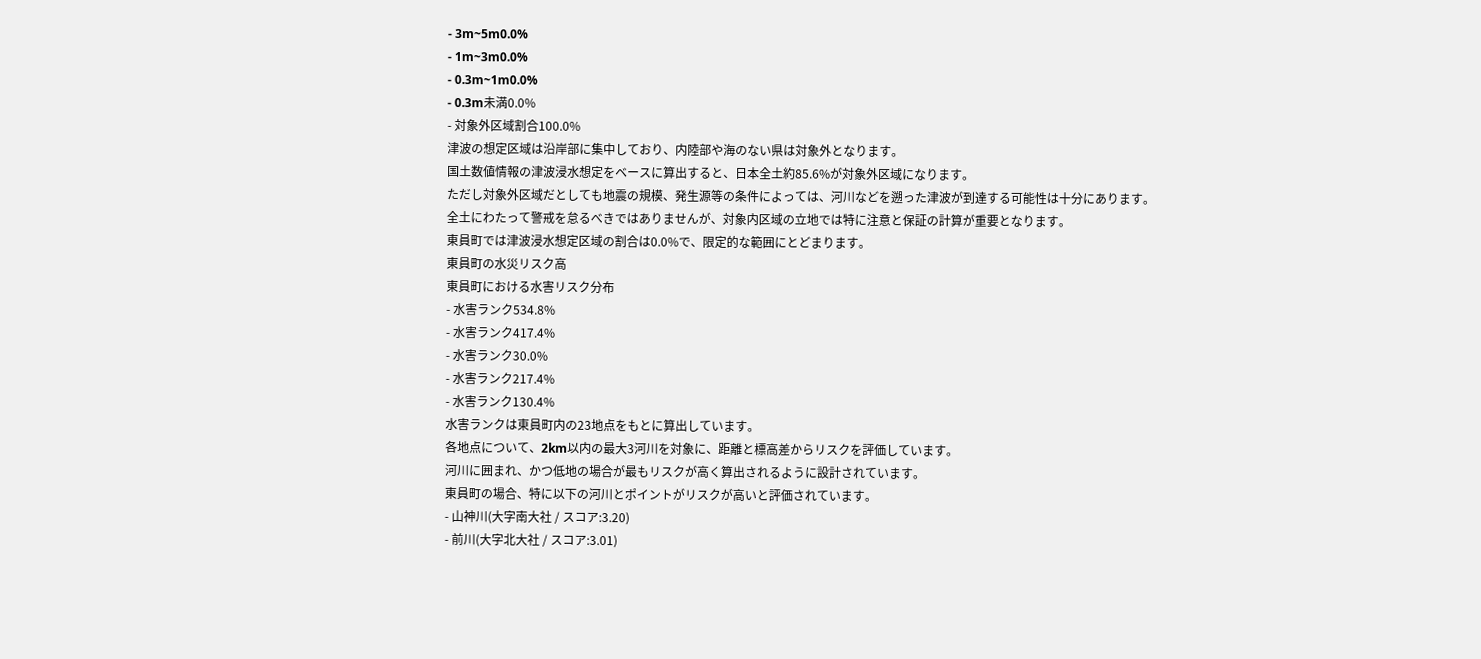- 3m~5m0.0%
- 1m~3m0.0%
- 0.3m~1m0.0%
- 0.3m未満0.0%
- 対象外区域割合100.0%
津波の想定区域は沿岸部に集中しており、内陸部や海のない県は対象外となります。
国土数値情報の津波浸水想定をベースに算出すると、日本全土約85.6%が対象外区域になります。
ただし対象外区域だとしても地震の規模、発生源等の条件によっては、河川などを遡った津波が到達する可能性は十分にあります。
全土にわたって警戒を怠るべきではありませんが、対象内区域の立地では特に注意と保証の計算が重要となります。
東員町では津波浸水想定区域の割合は0.0%で、限定的な範囲にとどまります。
東員町の水災リスク高
東員町における水害リスク分布
- 水害ランク534.8%
- 水害ランク417.4%
- 水害ランク30.0%
- 水害ランク217.4%
- 水害ランク130.4%
水害ランクは東員町内の23地点をもとに算出しています。
各地点について、2km以内の最大3河川を対象に、距離と標高差からリスクを評価しています。
河川に囲まれ、かつ低地の場合が最もリスクが高く算出されるように設計されています。
東員町の場合、特に以下の河川とポイントがリスクが高いと評価されています。
- 山神川(大字南大社 / スコア:3.20)
- 前川(大字北大社 / スコア:3.01)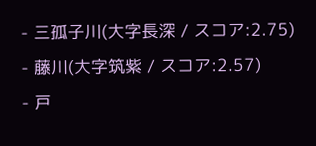- 三孤子川(大字長深 / スコア:2.75)
- 藤川(大字筑紫 / スコア:2.57)
- 戸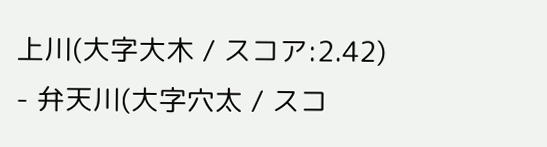上川(大字大木 / スコア:2.42)
- 弁天川(大字穴太 / スコ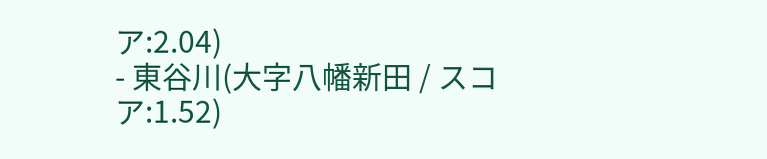ア:2.04)
- 東谷川(大字八幡新田 / スコア:1.52)